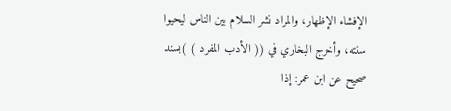الإفشاء الإظهار، والمراد نشر السلام بين الناس ليحيوا سنته، وأخرج البخاري في (( الأدب المفرد ) )بسند صحيح عن ابن عمر: إذا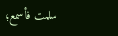سلمت فأسمع؛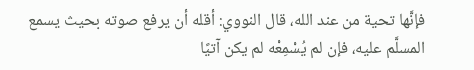فإنَّها تحية من عند الله، قال النووي: أقله أن يرفع صوته بحيث يسمع المسلَّم عليه، فإن لم يُسْمِعْه لم يكن آتيًا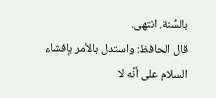بالسُّنة. انتهى.
قال الحافظ: واستدل بالأمر بإفشاء السلام على أنَّه لا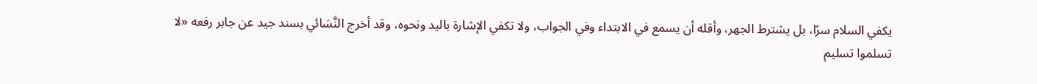يكفي السلام سرًا، بل يشترط الجهر، وأقله أن يسمع في الابتداء وفي الجواب، ولا تكفي الإشارة باليد ونحوه، وقد أخرج النَّسَائي بسند جيد عن جابر رفعه «لا تسلموا تسليم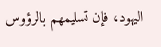اليهود، فإن تسليمهم بالرؤوس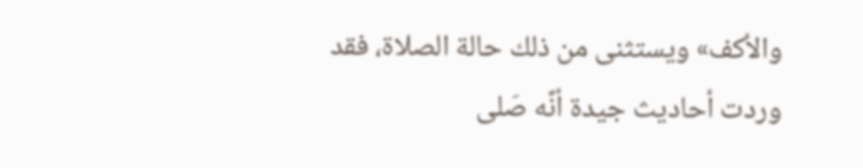والأكف» ويستثنى من ذلك حالة الصلاة، فقد وردت أحاديث جيدة أنَّه صَلى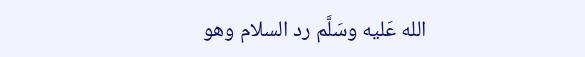الله عَليه وسَلَّم رد السلام وهو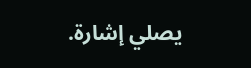يصلي إشارة.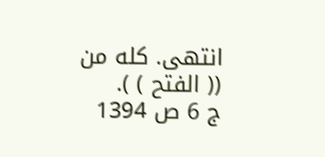انتهى. كله من (( الفتح ) ).
ج 6 ص 1394